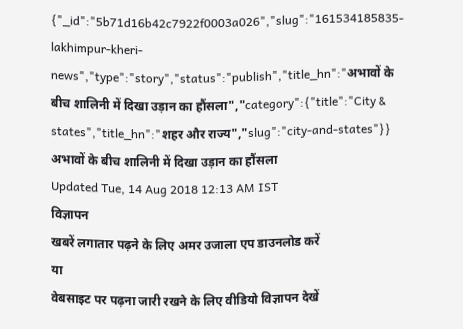{"_id":"5b71d16b42c7922f0003a026","slug":"161534185835-lakhimpur-kheri-news","type":"story","status":"publish","title_hn":"अभावों के बीच शालिनी में दिखा उड़ान का हौंसला","category":{"title":"City & states","title_hn":"शहर और राज्य","slug":"city-and-states"}}
अभावों के बीच शालिनी में दिखा उड़ान का हौंसला
Updated Tue, 14 Aug 2018 12:13 AM IST
विज्ञापन
खबरें लगातार पढ़ने के लिए अमर उजाला एप डाउनलोड करें
या
वेबसाइट पर पढ़ना जारी रखने के लिए वीडियो विज्ञापन देखें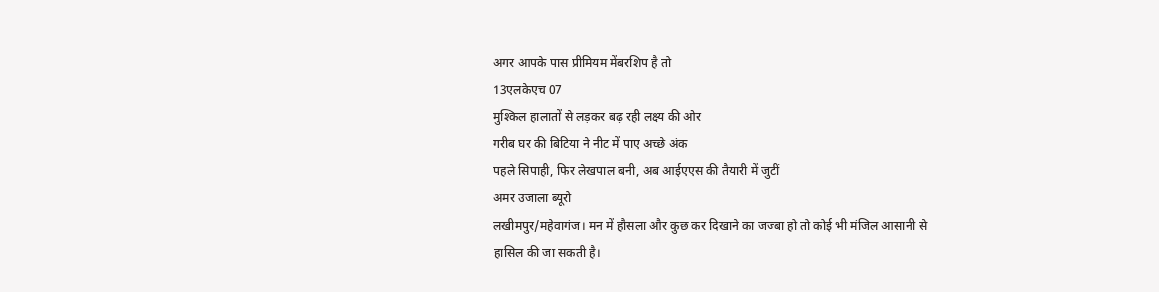अगर आपके पास प्रीमियम मेंबरशिप है तो
13एलकेएच 07
मुश्किल हालातों से लड़कर बढ़ रही लक्ष्य की ओर
गरीब घर की बिटिया ने नीट में पाए अच्छे अंक
पहले सिपाही, फिर लेखपाल बनी, अब आईएएस की तैयारी में जुटीं
अमर उजाला ब्यूरो
लखीमपुर/महेवागंज। मन में हौसला और कुछ कर दिखाने का जज्बा हो तो कोई भी मंजिल आसानी से हासिल की जा सकती है।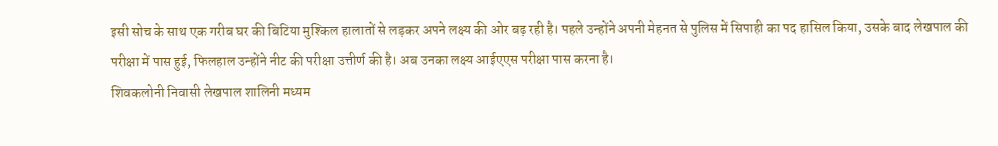इसी सोच के साथ एक गरीब घर की बिटिया मुश्किल हालातों से लड़कर अपने लक्ष्य की ओर बढ़ रही है। पहले उन्होंने अपनी मेहनत से पुलिस में सिपाही का पद हासिल किया, उसके बाद लेखपाल की परीक्षा में पास हुई, फिलहाल उन्होंने नीट की परीक्षा उत्तीर्ण की है। अब उनका लक्ष्य आईएएस परीक्षा पास करना है।
शिवकलोनी निवासी लेखपाल शालिनी मध्यम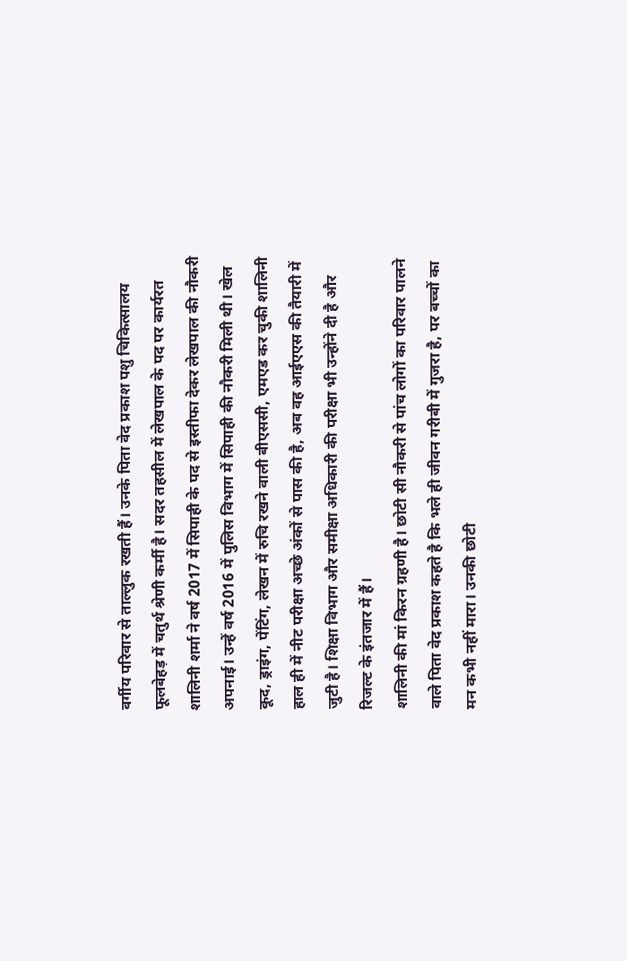वर्गीय परिवार से ताल्लुक रखती हैं। उनके पिता वेद प्रकाश पशु चिकित्सालय फूलबेहड़ में चतुर्थ श्रेणी कर्मी है। सदर तहसील में लेखपाल के पद पर कार्यरत शालिनी शर्मा ने वर्ष 2017 में सिपाही के पद से इस्तीफा देकर लेखपाल की नौकरी अपनाई। उन्हें वर्ष 2016 में पुलिस विभाग में सिपाही की नौकरी मिली थी। खेल कूद, ड्राइंग, पेंटिंग, लेखन में रुचि रखने वाली बीएससी, एमएड कर चुकी शालिनी हाल ही में नीट परीक्षा अच्छे अंकों से पास की है, अब वह आईएएस की तैयारी में जुटी है। शिक्षा विभाग और समीक्षा अधिकारी की परीक्षा भी उन्होंने दी है और रिजल्ट के इंतजार में हैं।
शालिनी की मां किरन ग्रहणी है। छोटी सी नौकरी से पांच लोगों का परिवार पालने वाले पिता वेद प्रकाश कहते है कि भले ही जीवन गरीबी में गुजरा है, पर बच्चों का मन कभी नहीं मारा। उनकी छोटी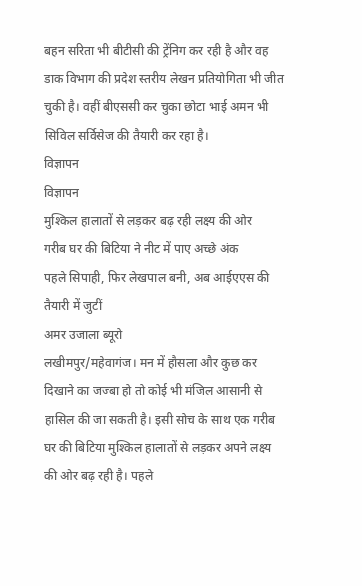बहन सरिता भी बीटीसी की ट्रेंनिग कर रही है और वह डाक विभाग की प्रदेश स्तरीय लेखन प्रतियोगिता भी जीत चुकी है। वहीं बीएससी कर चुका छोटा भाई अमन भी सिविल सर्विसेज की तैयारी कर रहा है।
विज्ञापन
विज्ञापन
मुश्किल हालातों से लड़कर बढ़ रही लक्ष्य की ओर
गरीब घर की बिटिया ने नीट में पाए अच्छे अंक
पहले सिपाही, फिर लेखपाल बनी, अब आईएएस की तैयारी में जुटीं
अमर उजाला ब्यूरो
लखीमपुर/महेवागंज। मन में हौसला और कुछ कर दिखाने का जज्बा हो तो कोई भी मंजिल आसानी से हासिल की जा सकती है। इसी सोच के साथ एक गरीब घर की बिटिया मुश्किल हालातों से लड़कर अपने लक्ष्य की ओर बढ़ रही है। पहले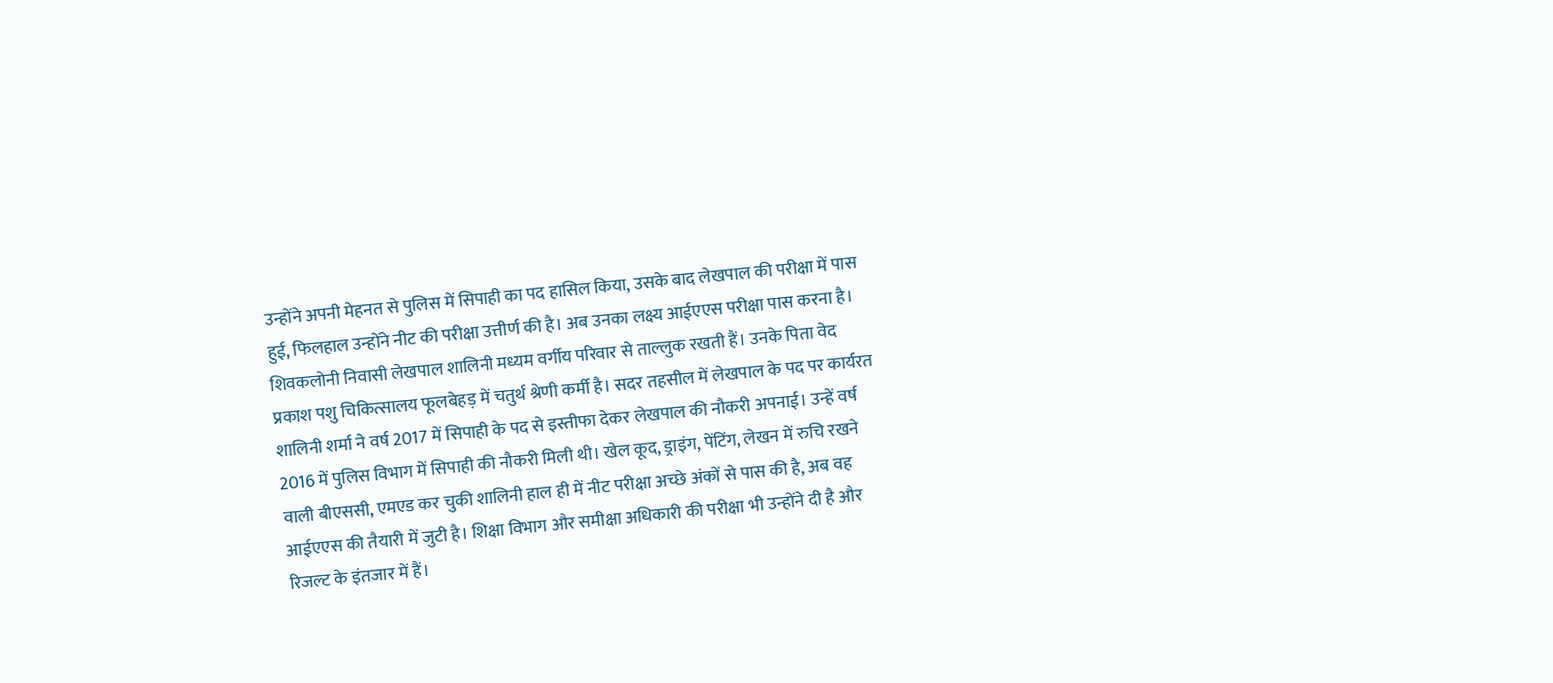उन्होंने अपनी मेहनत से पुलिस में सिपाही का पद हासिल किया, उसके बाद लेखपाल की परीक्षा में पास हुई, फिलहाल उन्होंने नीट की परीक्षा उत्तीर्ण की है। अब उनका लक्ष्य आईएएस परीक्षा पास करना है।
शिवकलोनी निवासी लेखपाल शालिनी मध्यम वर्गीय परिवार से ताल्लुक रखती हैं। उनके पिता वेद प्रकाश पशु चिकित्सालय फूलबेहड़ में चतुर्थ श्रेणी कर्मी है। सदर तहसील में लेखपाल के पद पर कार्यरत शालिनी शर्मा ने वर्ष 2017 में सिपाही के पद से इस्तीफा देकर लेखपाल की नौकरी अपनाई। उन्हें वर्ष 2016 में पुलिस विभाग में सिपाही की नौकरी मिली थी। खेल कूद, ड्राइंग, पेंटिंग, लेखन में रुचि रखने वाली बीएससी, एमएड कर चुकी शालिनी हाल ही में नीट परीक्षा अच्छे अंकों से पास की है, अब वह आईएएस की तैयारी में जुटी है। शिक्षा विभाग और समीक्षा अधिकारी की परीक्षा भी उन्होंने दी है और रिजल्ट के इंतजार में हैं।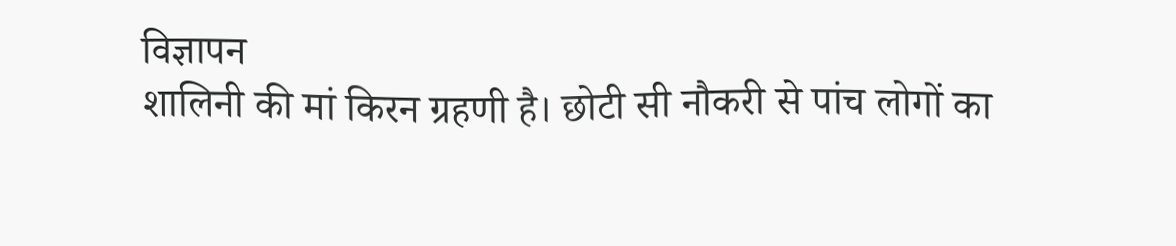विज्ञापन
शालिनी की मां किरन ग्रहणी है। छोटी सी नौकरी से पांच लोगों का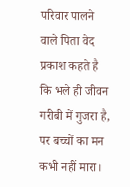परिवार पालने वाले पिता वेद प्रकाश कहते है कि भले ही जीवन गरीबी में गुजरा है, पर बच्चों का मन कभी नहीं मारा।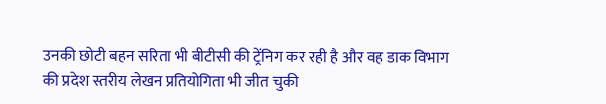उनकी छोटी बहन सरिता भी बीटीसी की ट्रेंनिग कर रही है और वह डाक विभाग की प्रदेश स्तरीय लेखन प्रतियोगिता भी जीत चुकी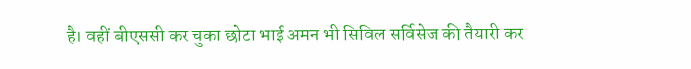है। वहीं बीएससी कर चुका छोटा भाई अमन भी सिविल सर्विसेज की तैयारी कर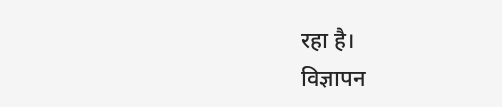रहा है।
विज्ञापन